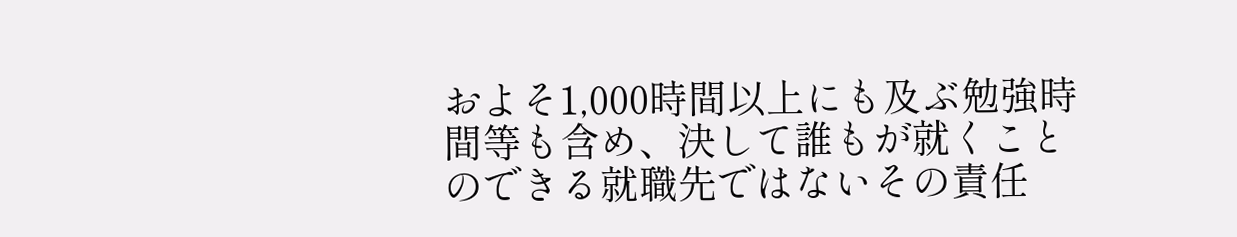およそ1,000時間以上にも及ぶ勉強時間等も含め、決して誰もが就くことのできる就職先ではないその責任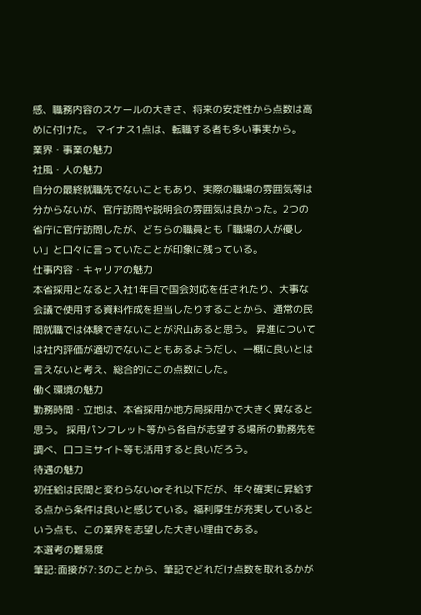感、職務内容のスケールの大きさ、将来の安定性から点数は高めに付けた。 マイナス1点は、転職する者も多い事実から。
業界・事業の魅力
社風・人の魅力
自分の最終就職先でないこともあり、実際の職場の雰囲気等は分からないが、官庁訪問や説明会の雰囲気は良かった。2つの省庁に官庁訪問したが、どちらの職員とも「職場の人が優しい」と口々に言っていたことが印象に残っている。
仕事内容・キャリアの魅力
本省採用となると入社1年目で国会対応を任されたり、大事な会議で使用する資料作成を担当したりすることから、通常の民間就職では体験できないことが沢山あると思う。 昇進については社内評価が適切でないこともあるようだし、一概に良いとは言えないと考え、総合的にこの点数にした。
働く環境の魅力
勤務時間・立地は、本省採用か地方局採用かで大きく異なると思う。 採用パンフレット等から各自が志望する場所の勤務先を調べ、口コミサイト等も活用すると良いだろう。
待遇の魅力
初任給は民間と変わらないorそれ以下だが、年々確実に昇給する点から条件は良いと感じている。福利厚生が充実しているという点も、この業界を志望した大きい理由である。
本選考の難易度
筆記:面接が7:3のことから、筆記でどれだけ点数を取れるかが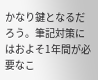かなり鍵となるだろう。筆記対策にはおよそ1年間が必要なこ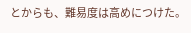とからも、難易度は高めにつけた。